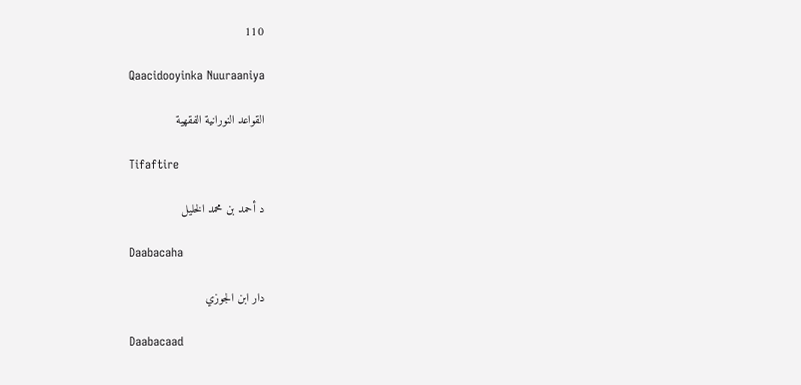110

Qaacidooyinka Nuuraaniya

القواعد النورانية الفقهية

Tifaftire

د أحمد بن محمد الخليل

Daabacaha

دار ابن الجوزي

Daabacaad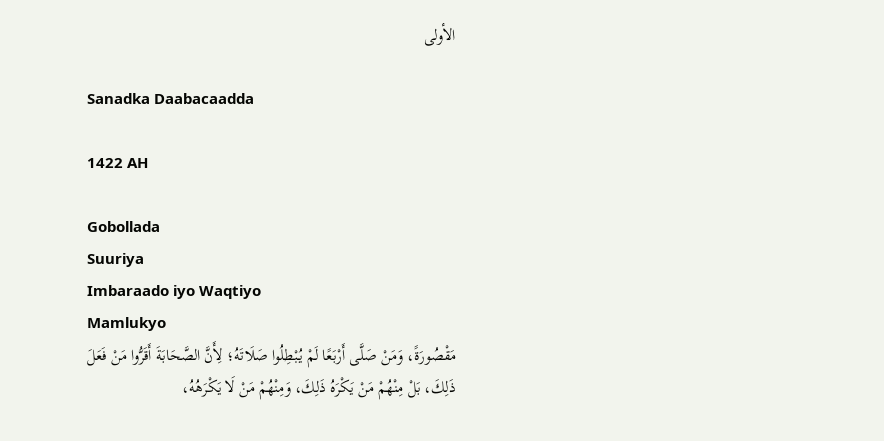الأولى

Sanadka Daabacaadda

1422 AH

Gobollada
Suuriya
Imbaraado iyo Waqtiyo
Mamlukyo
مَقْصُورَةً، وَمَنْ صَلَّى أَرْبَعًا لَمْ يُبْطِلُوا صَلَاتَهُ؛ لِأَنَّ الصَّحَابَةَ أَقَرُّوا مَنْ فَعَلَ ذَلِكَ، بَلْ مِنْهُمْ مَنْ يَكْرَهُ ذَلِكَ، وَمِنْهُمْ مَنْ لَا يَكْرَهُهُ،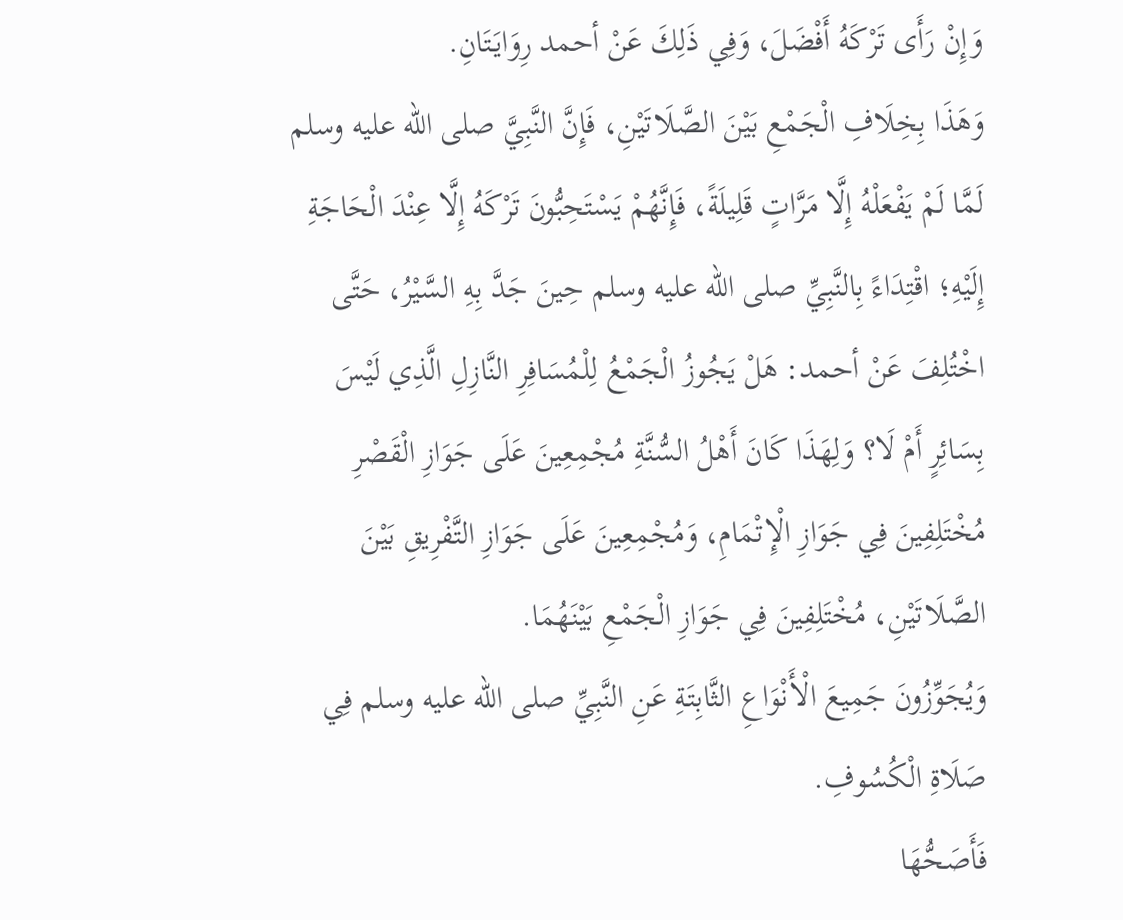وَإِنْ رَأَى تَرْكَهُ أَفْضَلَ، وَفِي ذَلِكَ عَنْ أحمد رِوَايَتَانِ.
وَهَذَا بِخِلَافِ الْجَمْعِ بَيْنَ الصَّلَاتَيْنِ، فَإِنَّ النَّبِيَّ صلى الله عليه وسلم لَمَّا لَمْ يَفْعَلْهُ إِلَّا مَرَّاتٍ قَلِيلَةً، فَإِنَّهُمْ يَسْتَحِبُّونَ تَرْكَهُ إِلَّا عِنْدَ الْحَاجَةِ إِلَيْهِ؛ اقْتِدَاءً بِالنَّبِيِّ صلى الله عليه وسلم حِينَ جَدَّ بِهِ السَّيْرُ، حَتَّى اخْتُلِفَ عَنْ أحمد: هَلْ يَجُوزُ الْجَمْعُ لِلْمُسَافِرِ النَّازِلِ الَّذِي لَيْسَ بِسَائِرٍ أَمْ لَا؟ وَلِهَذَا كَانَ أَهْلُ السُّنَّةِ مُجْمِعِينَ عَلَى جَوَازِ الْقَصْرِ مُخْتَلِفِينَ فِي جَوَازِ الْإِتْمَامِ، وَمُجْمِعِينَ عَلَى جَوَازِ التَّفْرِيقِ بَيْنَ الصَّلَاتَيْنِ، مُخْتَلِفِينَ فِي جَوَازِ الْجَمْعِ بَيْنَهُمَا.
وَيُجَوِّزُونَ جَمِيعَ الْأَنْوَاعِ الثَّابِتَةِ عَنِ النَّبِيِّ صلى الله عليه وسلم فِي صَلَاةِ الْكُسُوفِ.
فَأَصَحُّهَا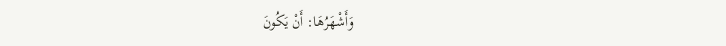وَأَشْهَرُهَا: أَنْ يَكُونَ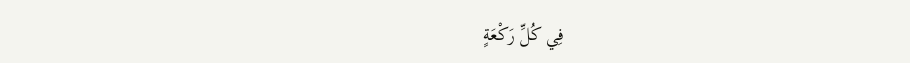فِي كُلِّ رَكْعَةٍ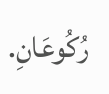رُكُوعَانِ.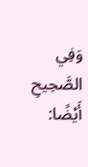وَفِي الصَّحِيحِ أَيْضًا: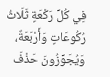فِي كُلِّ رَكْعَةٍ ثَلَاثُ رُكُوعَاتٍ وَأَرْبَعَةٌ، وَيُجَوِّزُونَ حَذْفَ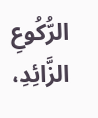الرُّكُوعِ الزَّائِدِ،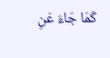كَمَا جَاءَ عَنِ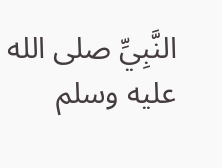النَّبِيِّ صلى الله عليه وسلم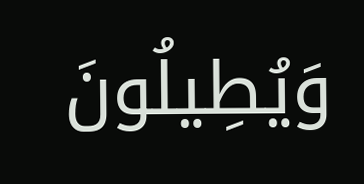وَيُطِيلُونَ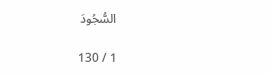السُّجُودَ

1 / 130